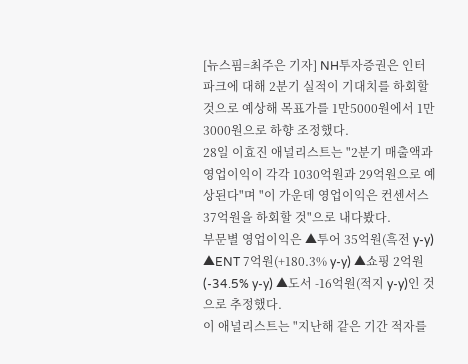[뉴스핌=최주은 기자] NH투자증권은 인터파크에 대해 2분기 실적이 기대치를 하회할 것으로 예상해 목표가를 1만5000원에서 1만3000원으로 하향 조정했다.
28일 이효진 애널리스트는 "2분기 매출액과 영업이익이 각각 1030억원과 29억원으로 예상된다"며 "이 가운데 영업이익은 컨센서스 37억원을 하회할 것"으로 내다봤다.
부문별 영업이익은 ▲투어 35억원(흑전 y-y) ▲ENT 7억원(+180.3% y-y) ▲쇼핑 2억원(-34.5% y-y) ▲도서 -16억원(적지 y-y)인 것으로 추정했다.
이 애널리스트는 "지난해 같은 기간 적자를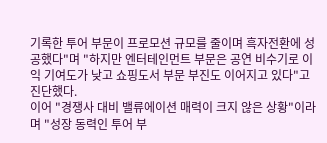기록한 투어 부문이 프로모션 규모를 줄이며 흑자전환에 성공했다"며 "하지만 엔터테인먼트 부문은 공연 비수기로 이익 기여도가 낮고 쇼핑도서 부문 부진도 이어지고 있다"고 진단했다.
이어 "경쟁사 대비 밸류에이션 매력이 크지 않은 상황"이라며 "성장 동력인 투어 부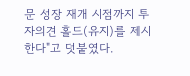문 성장 재개 시점까지 투자의견 홀드(유지)를 제시한다"고 덧붙였다.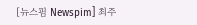[뉴스핌 Newspim] 최주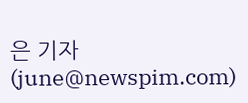은 기자 (june@newspim.com)